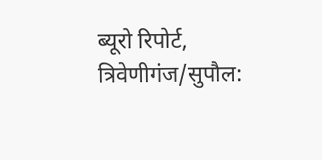ब्यूरो रिपोर्ट,
त्रिवेणीगंज/सुपौल: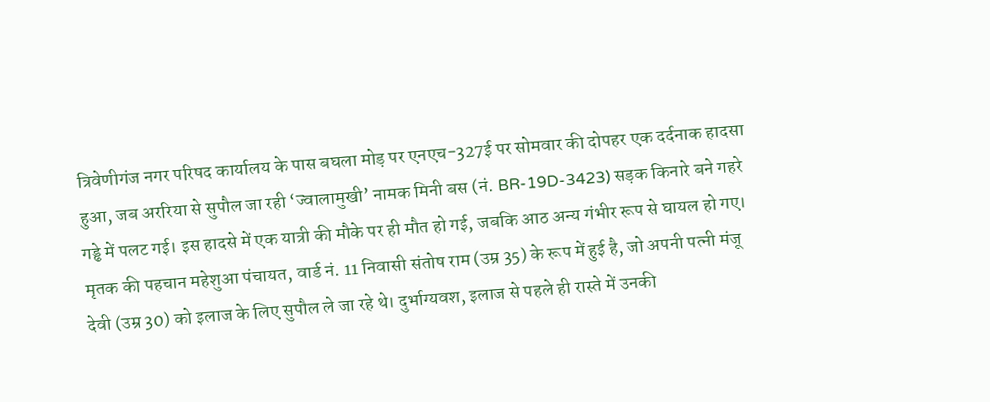त्रिवेणीगंज नगर परिषद कार्यालय के पास बघला मोड़ पर एनएच-327ई पर सोमवार की दोपहर एक दर्दनाक हादसा हुआ, जब अररिया से सुपौल जा रही ‘ज्वालामुखी’ नामक मिनी बस (नं. BR-19D-3423) सड़क किनारे बने गहरे गड्ढे में पलट गई। इस हादसे में एक यात्री की मौके पर ही मौत हो गई, जबकि आठ अन्य गंभीर रूप से घायल हो गए।
मृतक की पहचान महेशुआ पंचायत, वार्ड नं. 11 निवासी संतोष राम (उम्र 35) के रूप में हुई है, जो अपनी पत्नी मंजू देवी (उम्र 30) को इलाज के लिए सुपौल ले जा रहे थे। दुर्भाग्यवश, इलाज से पहले ही रास्ते में उनकी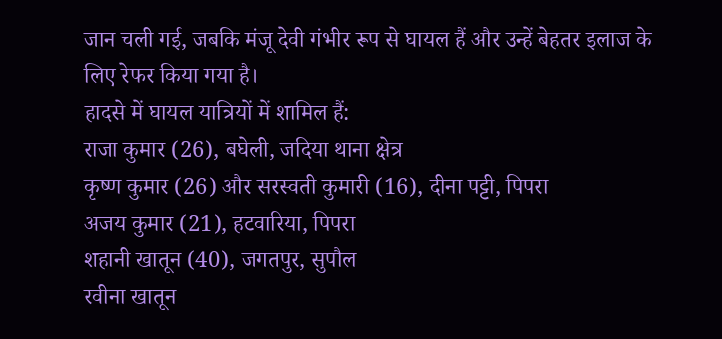जान चली गई, जबकि मंजू देवी गंभीर रूप से घायल हैं और उन्हें बेहतर इलाज के लिए रेफर किया गया है।
हादसे में घायल यात्रियों में शामिल हैं:
राजा कुमार (26), बघेली, जदिया थाना क्षेत्र
कृष्ण कुमार (26) और सरस्वती कुमारी (16), दीना पट्टी, पिपरा
अजय कुमार (21), हटवारिया, पिपरा
शहानी खातून (40), जगतपुर, सुपौल
रवीना खातून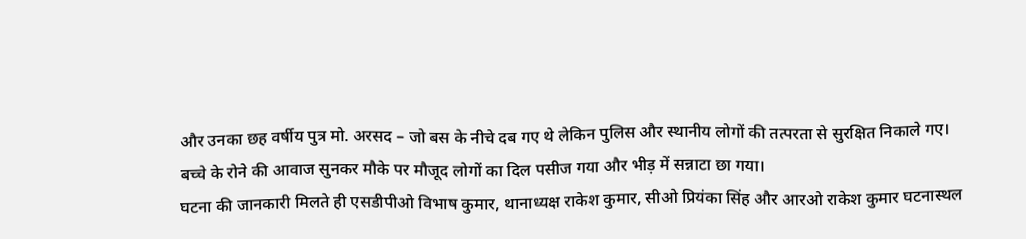और उनका छह वर्षीय पुत्र मो. अरसद – जो बस के नीचे दब गए थे लेकिन पुलिस और स्थानीय लोगों की तत्परता से सुरक्षित निकाले गए।
बच्चे के रोने की आवाज सुनकर मौके पर मौजूद लोगों का दिल पसीज गया और भीड़ में सन्नाटा छा गया।
घटना की जानकारी मिलते ही एसडीपीओ विभाष कुमार, थानाध्यक्ष राकेश कुमार, सीओ प्रियंका सिंह और आरओ राकेश कुमार घटनास्थल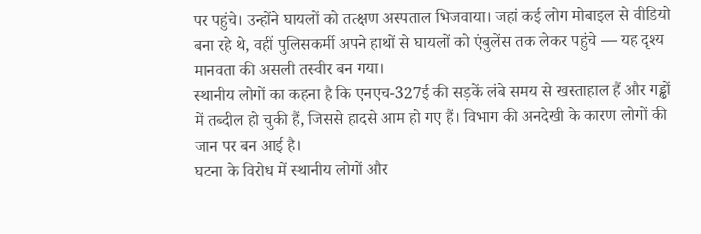पर पहुंचे। उन्होंने घायलों को तत्क्षण अस्पताल भिजवाया। जहां कई लोग मोबाइल से वीडियो बना रहे थे, वहीं पुलिसकर्मी अपने हाथों से घायलों को एंबुलेंस तक लेकर पहुंचे — यह दृश्य मानवता की असली तस्वीर बन गया।
स्थानीय लोगों का कहना है कि एनएच-327ई की सड़कें लंबे समय से खस्ताहाल हैं और गड्ढों में तब्दील हो चुकी हैं, जिससे हादसे आम हो गए हैं। विभाग की अनदेखी के कारण लोगों की जान पर बन आई है।
घटना के विरोध में स्थानीय लोगों और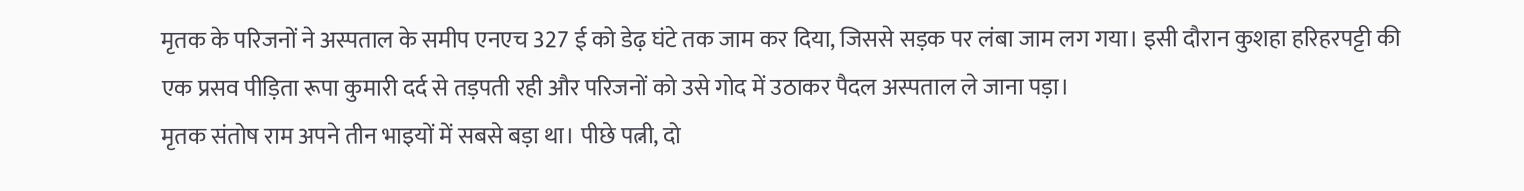मृतक के परिजनों ने अस्पताल के समीप एनएच 327 ई को डेढ़ घंटे तक जाम कर दिया, जिससे सड़क पर लंबा जाम लग गया। इसी दौरान कुशहा हरिहरपट्टी की एक प्रसव पीड़िता रूपा कुमारी दर्द से तड़पती रही और परिजनों को उसे गोद में उठाकर पैदल अस्पताल ले जाना पड़ा।
मृतक संतोष राम अपने तीन भाइयों में सबसे बड़ा था। पीछे पत्नी, दो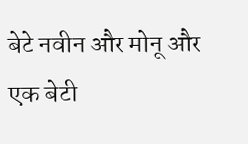बेटे नवीन और मोनू और एक बेटी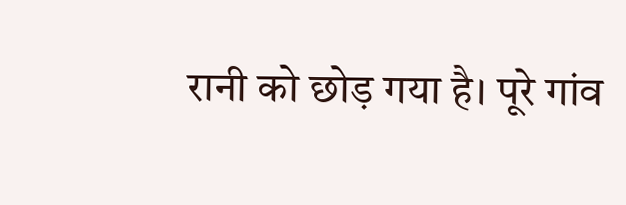रानी को छोड़ गया है। पूरे गांव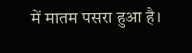में मातम पसरा हुआ है।